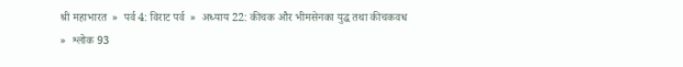श्री महाभारत  »  पर्व 4: विराट पर्व  »  अध्याय 22: कीचक और भीमसेनका युद्ध तथा कीचकवध  »  श्लोक 93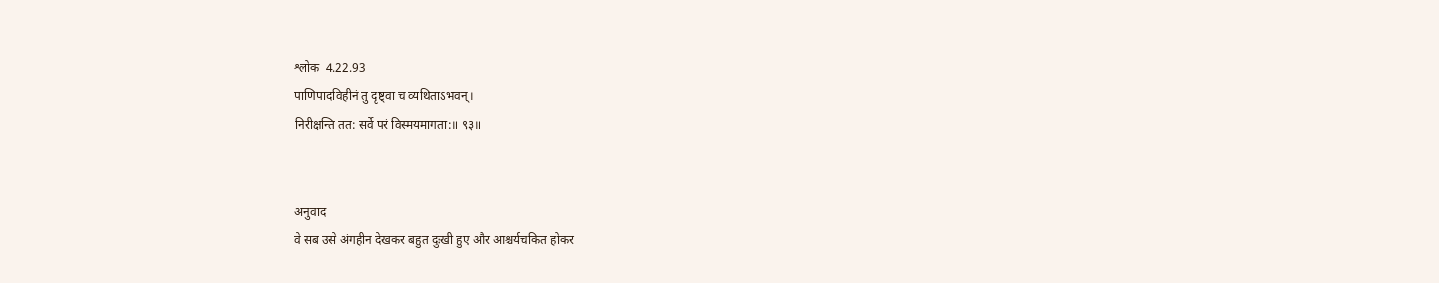श्लोक  4.22.93
पाणिपादविहीनं तु दृष्ट्वा च व्यथिताऽभवन्।
निरीक्षन्ति तत: सर्वे परं विस्मयमागता:॥ ९३॥


अनुवाद
वे सब उसे अंगहीन देखकर बहुत दुःखी हुए और आश्चर्यचकित होकर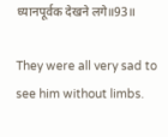ध्यानपूर्वक देखने लगे॥93॥

They were all very sad to see him without limbs.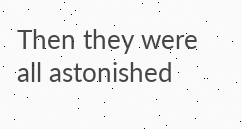Then they were all astonished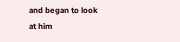and began to look at him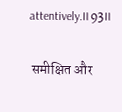attentively.॥93॥

 समीक्षित और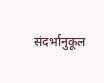संदर्भानुकूल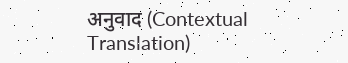अनुवाद (Contextual Translation)